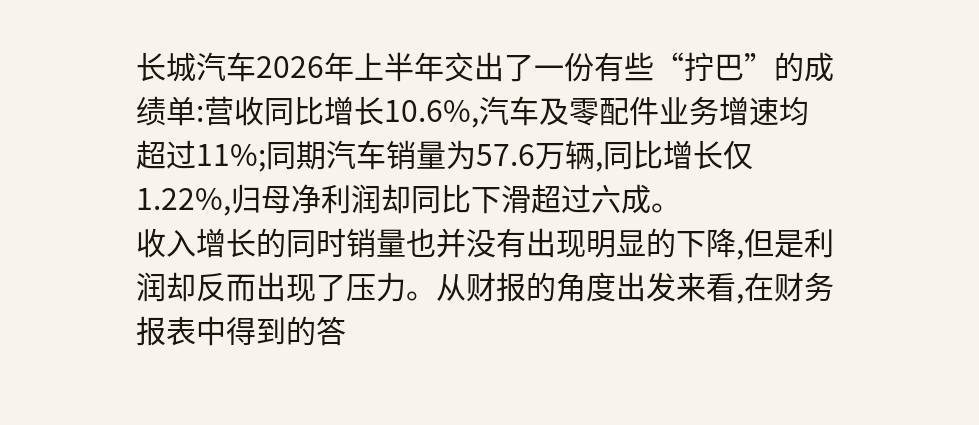长城汽车2026年上半年交出了一份有些“拧巴”的成绩单:营收同比增长10.6%,汽车及零配件业务增速均超过11%;同期汽车销量为57.6万辆,同比增长仅1.22%,归母净利润却同比下滑超过六成。
收入增长的同时销量也并没有出现明显的下降,但是利润却反而出现了压力。从财报的角度出发来看,在财务报表中得到的答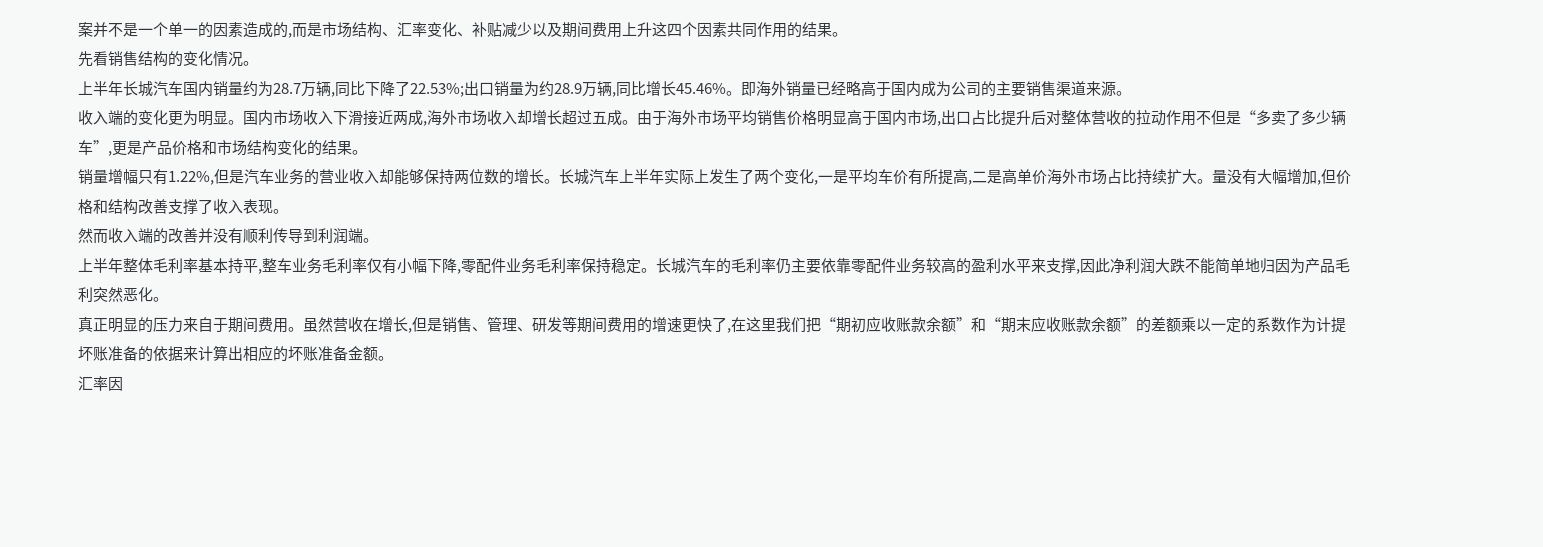案并不是一个单一的因素造成的,而是市场结构、汇率变化、补贴减少以及期间费用上升这四个因素共同作用的结果。
先看销售结构的变化情况。
上半年长城汽车国内销量约为28.7万辆,同比下降了22.53%;出口销量为约28.9万辆,同比增长45.46%。即海外销量已经略高于国内成为公司的主要销售渠道来源。
收入端的变化更为明显。国内市场收入下滑接近两成,海外市场收入却增长超过五成。由于海外市场平均销售价格明显高于国内市场,出口占比提升后对整体营收的拉动作用不但是“多卖了多少辆车”,更是产品价格和市场结构变化的结果。
销量增幅只有1.22%,但是汽车业务的营业收入却能够保持两位数的增长。长城汽车上半年实际上发生了两个变化,一是平均车价有所提高,二是高单价海外市场占比持续扩大。量没有大幅增加,但价格和结构改善支撑了收入表现。
然而收入端的改善并没有顺利传导到利润端。
上半年整体毛利率基本持平,整车业务毛利率仅有小幅下降,零配件业务毛利率保持稳定。长城汽车的毛利率仍主要依靠零配件业务较高的盈利水平来支撑,因此净利润大跌不能简单地归因为产品毛利突然恶化。
真正明显的压力来自于期间费用。虽然营收在增长,但是销售、管理、研发等期间费用的增速更快了,在这里我们把“期初应收账款余额”和“期末应收账款余额”的差额乘以一定的系数作为计提坏账准备的依据来计算出相应的坏账准备金额。
汇率因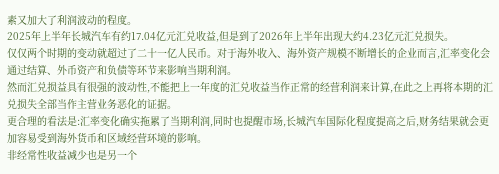素又加大了利润波动的程度。
2025年上半年长城汽车有约17.04亿元汇兑收益,但是到了2026年上半年出现大约4.23亿元汇兑损失。
仅仅两个时期的变动就超过了二十一亿人民币。对于海外收入、海外资产规模不断增长的企业而言,汇率变化会通过结算、外币资产和负债等环节来影响当期利润。
然而汇兑损益具有很强的波动性,不能把上一年度的汇兑收益当作正常的经营利润来计算,在此之上再将本期的汇兑损失全部当作主营业务恶化的证据。
更合理的看法是:汇率变化确实拖累了当期利润,同时也提醒市场,长城汽车国际化程度提高之后,财务结果就会更加容易受到海外货币和区域经营环境的影响。
非经常性收益减少也是另一个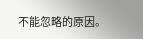不能忽略的原因。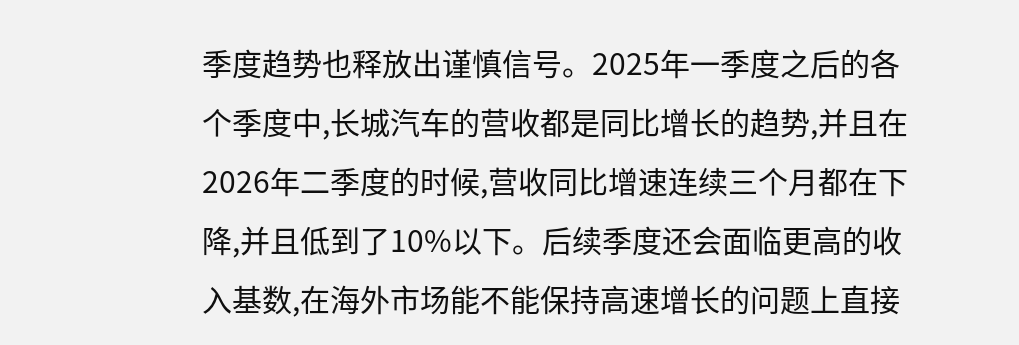季度趋势也释放出谨慎信号。2025年一季度之后的各个季度中,长城汽车的营收都是同比增长的趋势,并且在2026年二季度的时候,营收同比增速连续三个月都在下降,并且低到了10%以下。后续季度还会面临更高的收入基数,在海外市场能不能保持高速增长的问题上直接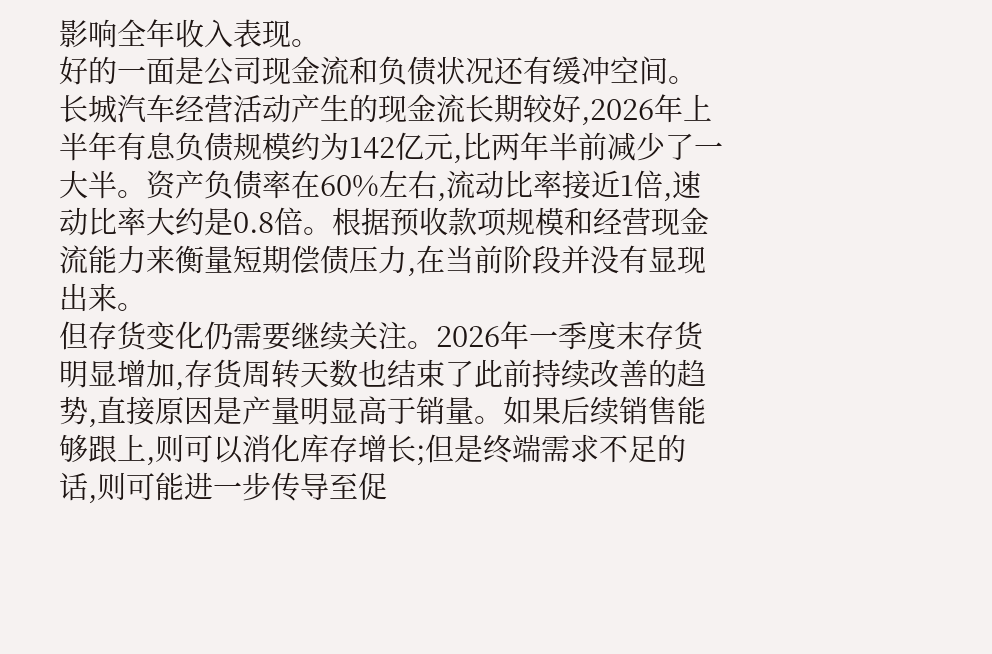影响全年收入表现。
好的一面是公司现金流和负债状况还有缓冲空间。长城汽车经营活动产生的现金流长期较好,2026年上半年有息负债规模约为142亿元,比两年半前减少了一大半。资产负债率在60%左右,流动比率接近1倍,速动比率大约是0.8倍。根据预收款项规模和经营现金流能力来衡量短期偿债压力,在当前阶段并没有显现出来。
但存货变化仍需要继续关注。2026年一季度末存货明显增加,存货周转天数也结束了此前持续改善的趋势,直接原因是产量明显高于销量。如果后续销售能够跟上,则可以消化库存增长;但是终端需求不足的话,则可能进一步传导至促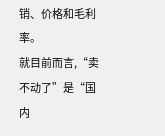销、价格和毛利率。
就目前而言,“卖不动了”是“国内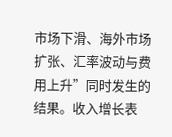市场下滑、海外市场扩张、汇率波动与费用上升”同时发生的结果。收入增长表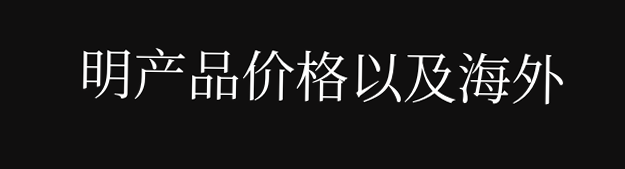明产品价格以及海外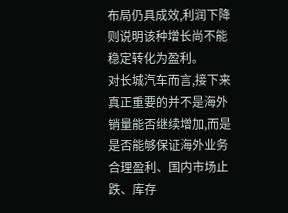布局仍具成效,利润下降则说明该种增长尚不能稳定转化为盈利。
对长城汽车而言,接下来真正重要的并不是海外销量能否继续增加,而是是否能够保证海外业务合理盈利、国内市场止跌、库存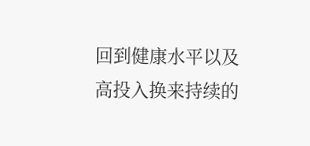回到健康水平以及高投入换来持续的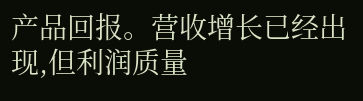产品回报。营收增长已经出现,但利润质量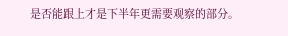是否能跟上才是下半年更需要观察的部分。